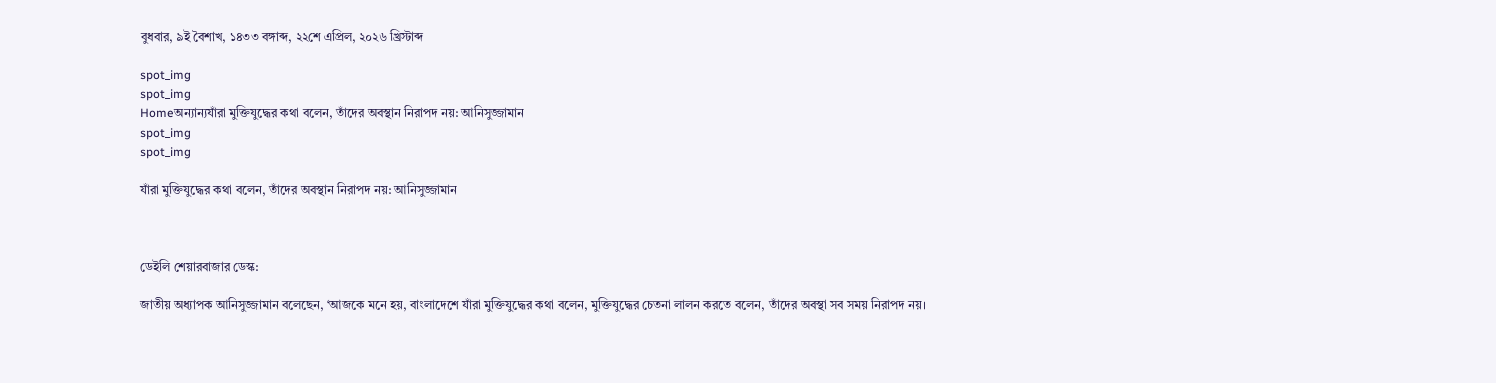বুধবার, ৯ই বৈশাখ, ১৪৩৩ বঙ্গাব্দ, ২২শে এপ্রিল, ২০২৬ খ্রিস্টাব্দ

spot_img
spot_img
Homeঅন্যান্যযাঁরা মুক্তিযুদ্ধের কথা বলেন, তাঁদের অবস্থান নিরাপদ নয়: আনিসুজ্জামান
spot_img
spot_img

যাঁরা মুক্তিযুদ্ধের কথা বলেন, তাঁদের অবস্থান নিরাপদ নয়: আনিসুজ্জামান



ডেইলি শেয়ারবাজার ডেস্ক:

জাতীয় অধ্যাপক আনিসুজ্জামান বলেছেন, ‘আজকে মনে হয়, বাংলাদেশে যাঁরা মুক্তিযুদ্ধের কথা বলেন, মুক্তিযুদ্ধের চেতনা লালন করতে বলেন, তাঁদের অবস্থা সব সময় নিরাপদ নয়।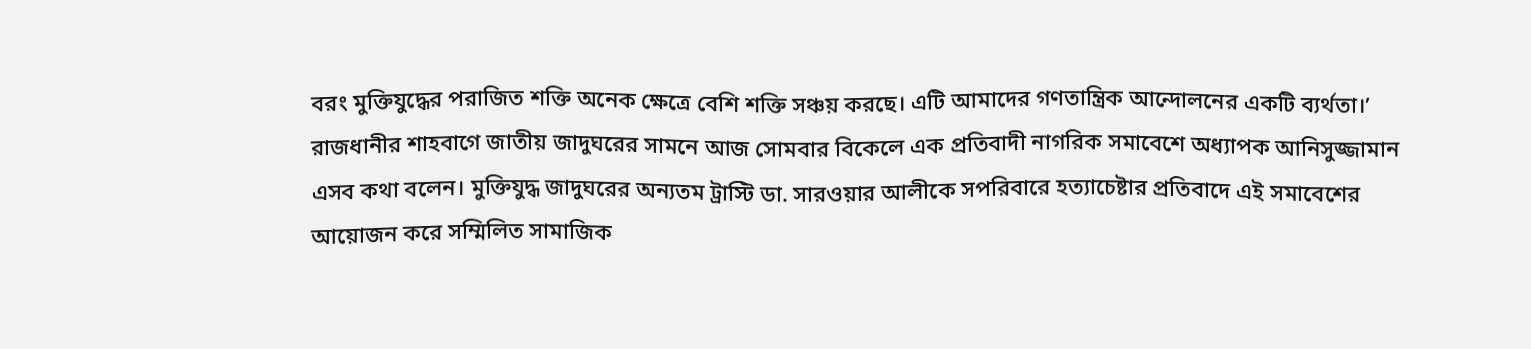বরং মুক্তিযুদ্ধের পরাজিত শক্তি অনেক ক্ষেত্রে বেশি শক্তি সঞ্চয় করছে। এটি আমাদের গণতান্ত্রিক আন্দোলনের একটি ব্যর্থতা।’
রাজধানীর শাহবাগে জাতীয় জাদুঘরের সামনে আজ সোমবার বিকেলে এক প্রতিবাদী নাগরিক সমাবেশে অধ্যাপক আনিসুজ্জামান এসব কথা বলেন। মুক্তিযুদ্ধ জাদুঘরের অন্যতম ট্রাস্টি ডা. সারওয়ার আলীকে সপরিবারে হত্যাচেষ্টার প্রতিবাদে এই সমাবেশের আয়োজন করে সম্মিলিত সামাজিক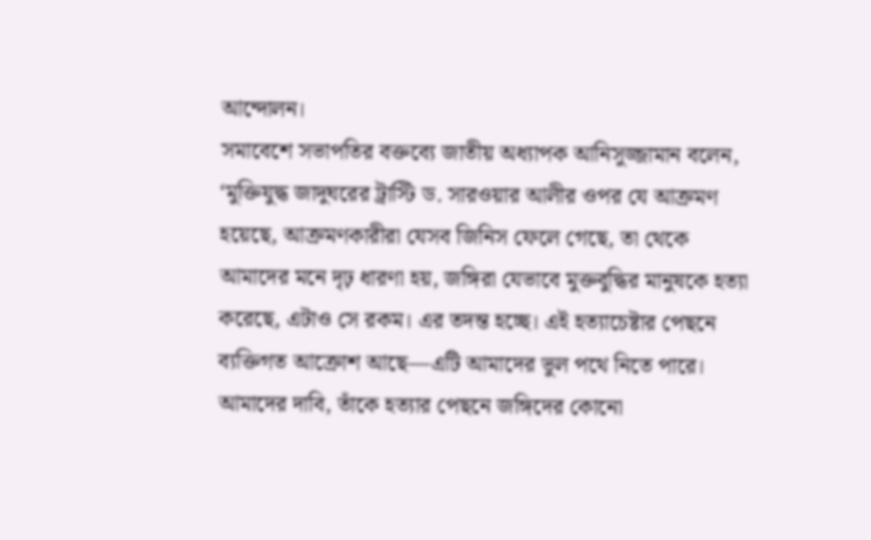আন্দোলন।
সমাবেশে সভাপতির বক্তব্যে জাতীয় অধ্যাপক আনিসুজ্জামান বলেন, ‘মুক্তিযুদ্ধ জাদুঘরের ট্রাস্টি ড. সারওয়ার আলীর ওপর যে আক্রমণ হয়েছে, আক্রমণকারীরা যেসব জিনিস ফেলে গেছে, তা থেকে আমাদের মনে দৃঢ় ধারণা হয়, জঙ্গিরা যেভাবে মুক্তবুদ্ধির মানুষকে হত্যা করেছে, এটাও সে রকম। এর তদন্ত হচ্ছে। এই হত্যাচেষ্টার পেছনে ব্যক্তিগত আক্রোশ আছে—এটি আমাদের ভুল পথে নিতে পারে। আমাদের দাবি, তাঁকে হত্যার পেছনে জঙ্গিদের কোনো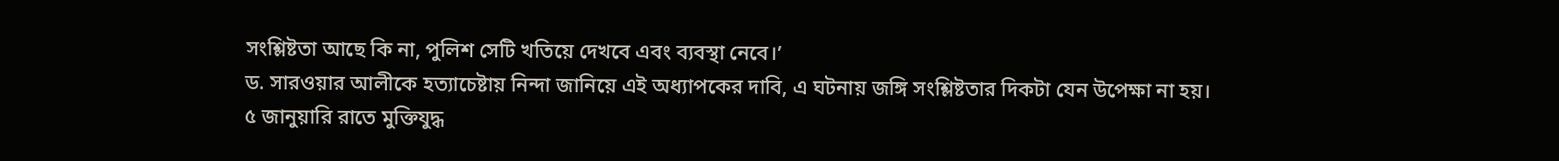সংশ্লিষ্টতা আছে কি না, পুলিশ সেটি খতিয়ে দেখবে এবং ব্যবস্থা নেবে।’
ড. সারওয়ার আলীকে হত্যাচেষ্টায় নিন্দা জানিয়ে এই অধ্যাপকের দাবি, এ ঘটনায় জঙ্গি সংশ্লিষ্টতার দিকটা যেন উপেক্ষা না হয়।
৫ জানুয়ারি রাতে মুক্তিযুদ্ধ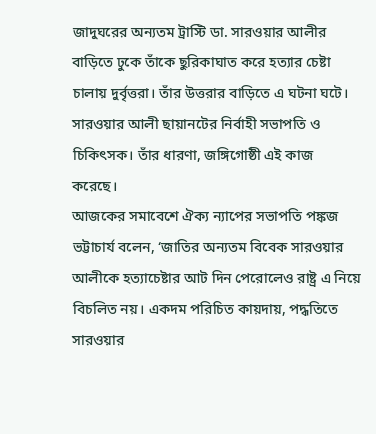জাদুঘরের অন্যতম ট্রাস্টি ডা. সারওয়ার আলীর বাড়িতে ঢুকে তাঁকে ছুরিকাঘাত করে হত্যার চেষ্টা চালায় দুর্বৃত্তরা। তাঁর উত্তরার বাড়িতে এ ঘটনা ঘটে। সারওয়ার আলী ছায়ানটের নির্বাহী সভাপতি ও চিকিৎসক। তাঁর ধারণা, জঙ্গিগোষ্ঠী এই কাজ করেছে।
আজকের সমাবেশে ঐক্য ন্যাপের সভাপতি পঙ্কজ ভট্টাচার্য বলেন, ‘জাতির অন্যতম বিবেক সারওয়ার আলীকে হত্যাচেষ্টার আট দিন পেরোলেও রাষ্ট্র এ নিয়ে বিচলিত নয়। একদম পরিচিত কায়দায়, পদ্ধতিতে সারওয়ার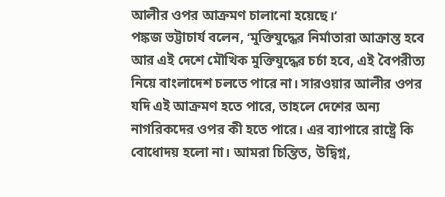আলীর ওপর আক্রমণ চালানো হয়েছে।’
পঙ্কজ ভট্টাচার্য বলেন, ‘মুক্তিযুদ্ধের নির্মাতারা আক্রান্ত হবে আর এই দেশে মৌখিক মুক্তিযুদ্ধের চর্চা হবে, এই বৈপরীত্য নিয়ে বাংলাদেশ চলতে পারে না। সারওয়ার আলীর ওপর যদি এই আক্রমণ হতে পারে, তাহলে দেশের অন্য নাগরিকদের ওপর কী হতে পারে। এর ব্যাপারে রাষ্ট্রে কি বোধোদয় হলো না। আমরা চিন্তিত, উদ্বিগ্ন,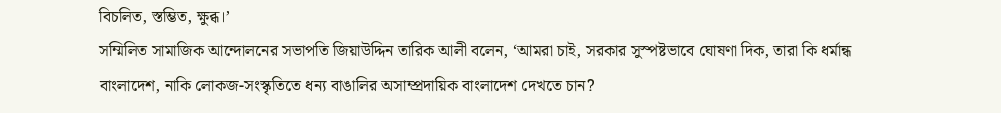বিচলিত, স্তম্ভিত, ক্ষুব্ধ।’
সম্মিলিত সামাজিক আন্দোলনের সভাপতি জিয়াউদ্দিন তারিক আলী বলেন, ‘আমরা চাই, সরকার সুস্পষ্টভাবে ঘোষণা দিক, তারা কি ধর্মান্ধ বাংলাদেশ, নাকি লোকজ-সংস্কৃতিতে ধন্য বাঙালির অসাম্প্রদায়িক বাংলাদেশ দেখতে চান?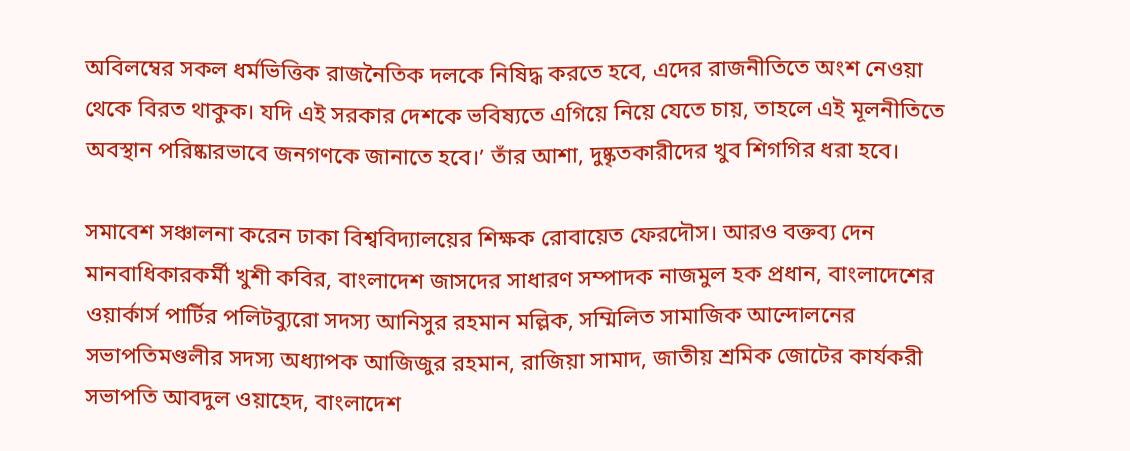অবিলম্বের সকল ধর্মভিত্তিক রাজনৈতিক দলকে নিষিদ্ধ করতে হবে, এদের রাজনীতিতে অংশ নেওয়া থেকে বিরত থাকুক। যদি এই সরকার দেশকে ভবিষ্যতে এগিয়ে নিয়ে যেতে চায়, তাহলে এই মূলনীতিতে অবস্থান পরিষ্কারভাবে জনগণকে জানাতে হবে।’ তাঁর আশা, দুষ্কৃতকারীদের খুব শিগগির ধরা হবে।

সমাবেশ সঞ্চালনা করেন ঢাকা বিশ্ববিদ্যালয়ের শিক্ষক রোবায়েত ফেরদৌস। আরও বক্তব্য দেন মানবাধিকারকর্মী খুশী কবির, বাংলাদেশ জাসদের সাধারণ সম্পাদক নাজমুল হক প্রধান, বাংলাদেশের ওয়ার্কার্স পার্টির পলিটব্যুরো সদস্য আনিসুর রহমান মল্লিক, সম্মিলিত সামাজিক আন্দোলনের সভাপতিমণ্ডলীর সদস্য অধ্যাপক আজিজুর রহমান, রাজিয়া সামাদ, জাতীয় শ্রমিক জোটের কার্যকরী সভাপতি আবদুল ওয়াহেদ, বাংলাদেশ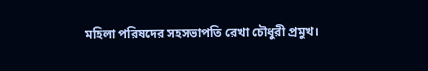মহিলা পরিষদের সহসভাপতি রেখা চৌধুরী প্রমুখ।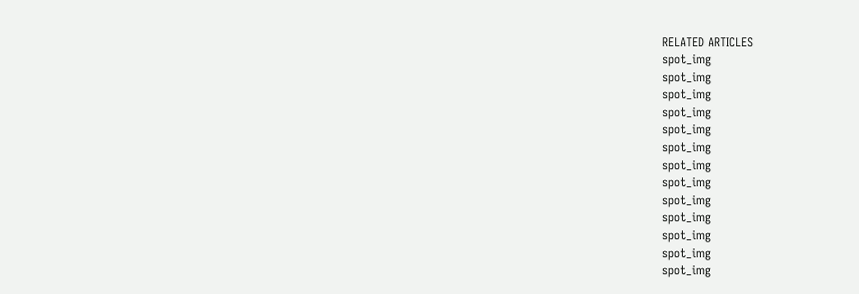RELATED ARTICLES
spot_img
spot_img
spot_img
spot_img
spot_img
spot_img
spot_img
spot_img
spot_img
spot_img
spot_img
spot_img
spot_img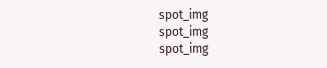spot_img
spot_img
spot_img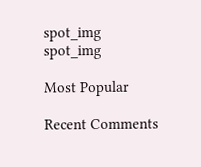spot_img
spot_img

Most Popular

Recent Comments